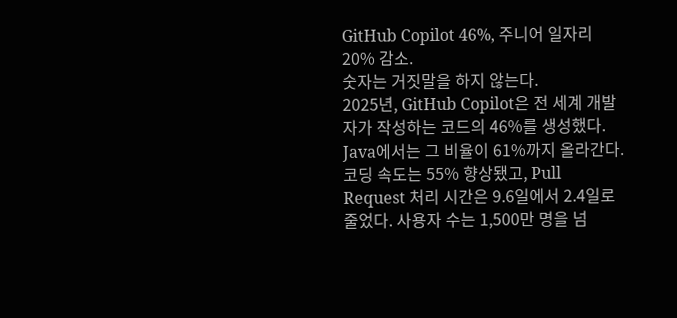GitHub Copilot 46%, 주니어 일자리 20% 감소.
숫자는 거짓말을 하지 않는다.
2025년, GitHub Copilot은 전 세계 개발자가 작성하는 코드의 46%를 생성했다. Java에서는 그 비율이 61%까지 올라간다. 코딩 속도는 55% 향상됐고, Pull Request 처리 시간은 9.6일에서 2.4일로 줄었다. 사용자 수는 1,500만 명을 넘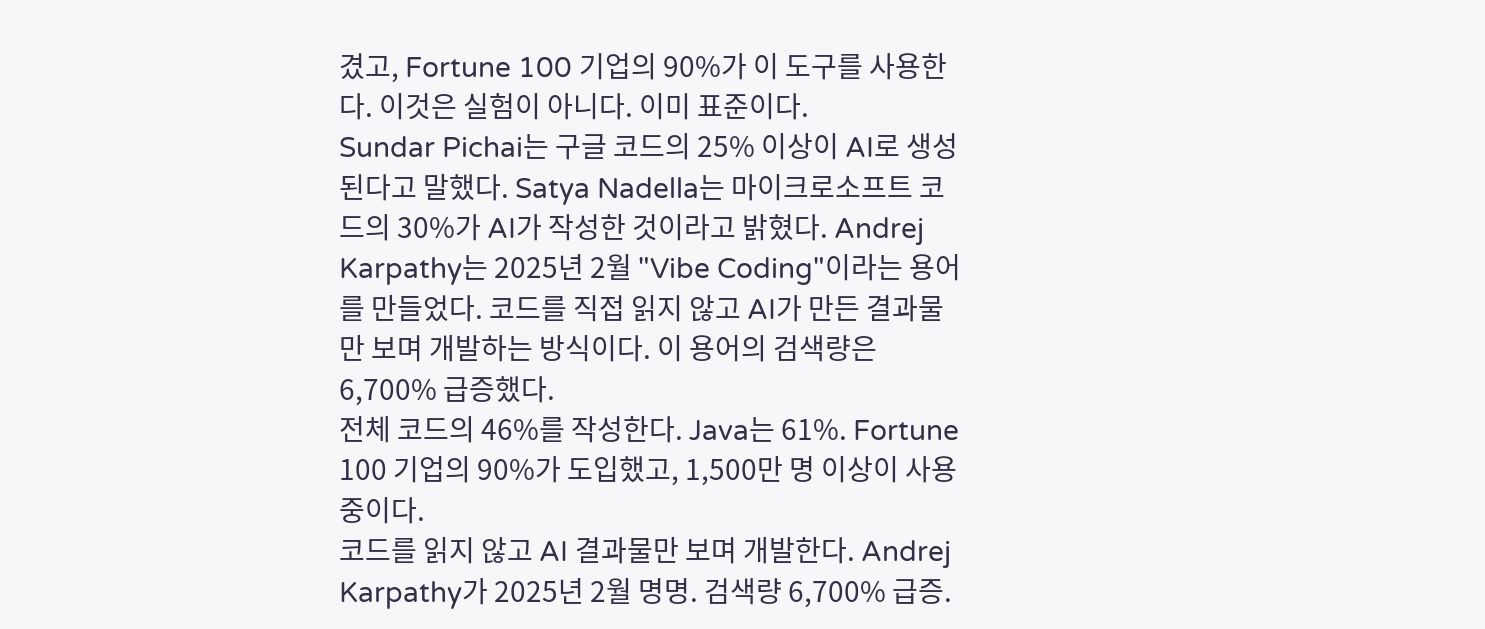겼고, Fortune 100 기업의 90%가 이 도구를 사용한다. 이것은 실험이 아니다. 이미 표준이다.
Sundar Pichai는 구글 코드의 25% 이상이 AI로 생성된다고 말했다. Satya Nadella는 마이크로소프트 코드의 30%가 AI가 작성한 것이라고 밝혔다. Andrej Karpathy는 2025년 2월 "Vibe Coding"이라는 용어를 만들었다. 코드를 직접 읽지 않고 AI가 만든 결과물만 보며 개발하는 방식이다. 이 용어의 검색량은 6,700% 급증했다.
전체 코드의 46%를 작성한다. Java는 61%. Fortune 100 기업의 90%가 도입했고, 1,500만 명 이상이 사용 중이다.
코드를 읽지 않고 AI 결과물만 보며 개발한다. Andrej Karpathy가 2025년 2월 명명. 검색량 6,700% 급증.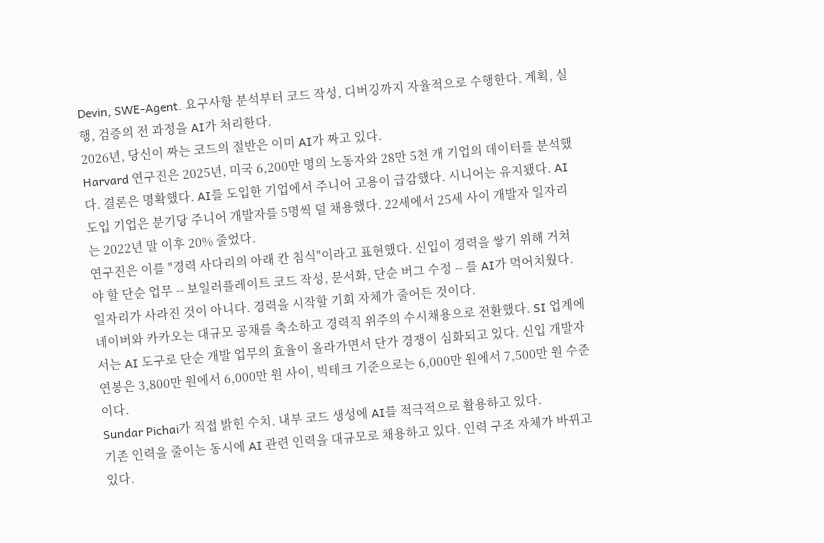Devin, SWE-Agent. 요구사항 분석부터 코드 작성, 디버깅까지 자율적으로 수행한다. 계획, 실행, 검증의 전 과정을 AI가 처리한다.
2026년, 당신이 짜는 코드의 절반은 이미 AI가 짜고 있다.
Harvard 연구진은 2025년, 미국 6,200만 명의 노동자와 28만 5천 개 기업의 데이터를 분석했다. 결론은 명확했다. AI를 도입한 기업에서 주니어 고용이 급감했다. 시니어는 유지됐다. AI 도입 기업은 분기당 주니어 개발자를 5명씩 덜 채용했다. 22세에서 25세 사이 개발자 일자리는 2022년 말 이후 20% 줄었다.
연구진은 이를 "경력 사다리의 아래 칸 침식"이라고 표현했다. 신입이 경력을 쌓기 위해 거쳐야 할 단순 업무 -- 보일러플레이트 코드 작성, 문서화, 단순 버그 수정 -- 를 AI가 먹어치웠다. 일자리가 사라진 것이 아니다. 경력을 시작할 기회 자체가 줄어든 것이다.
네이버와 카카오는 대규모 공채를 축소하고 경력직 위주의 수시채용으로 전환했다. SI 업계에서는 AI 도구로 단순 개발 업무의 효율이 올라가면서 단가 경쟁이 심화되고 있다. 신입 개발자 연봉은 3,800만 원에서 6,000만 원 사이, 빅테크 기준으로는 6,000만 원에서 7,500만 원 수준이다.
Sundar Pichai가 직접 밝힌 수치. 내부 코드 생성에 AI를 적극적으로 활용하고 있다.
기존 인력을 줄이는 동시에 AI 관련 인력을 대규모로 채용하고 있다. 인력 구조 자체가 바뀌고 있다.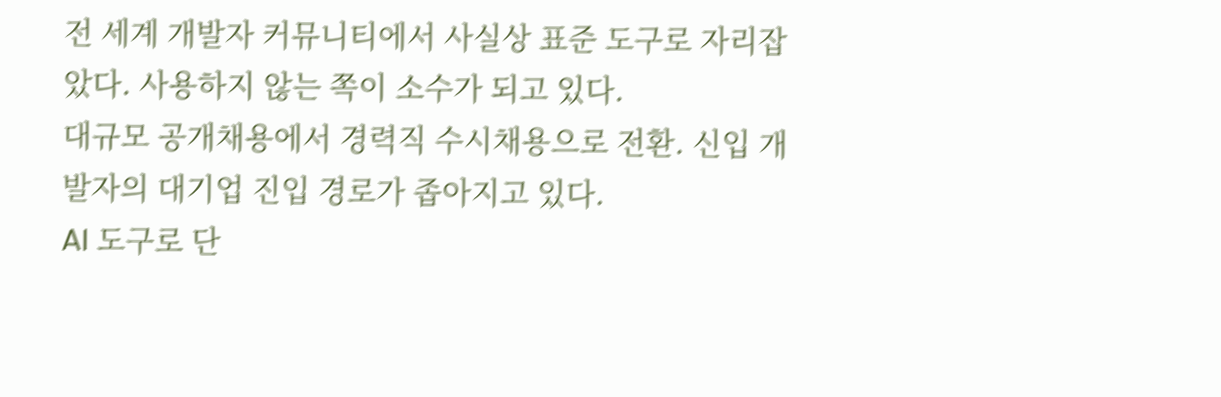전 세계 개발자 커뮤니티에서 사실상 표준 도구로 자리잡았다. 사용하지 않는 쪽이 소수가 되고 있다.
대규모 공개채용에서 경력직 수시채용으로 전환. 신입 개발자의 대기업 진입 경로가 좁아지고 있다.
AI 도구로 단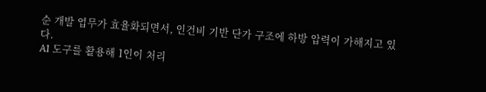순 개발 업무가 효율화되면서, 인건비 기반 단가 구조에 하방 압력이 가해지고 있다.
AI 도구를 활용해 1인이 처리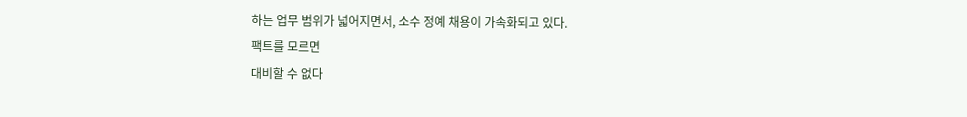하는 업무 범위가 넓어지면서, 소수 정예 채용이 가속화되고 있다.
팩트를 모르면
대비할 수 없다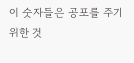이 숫자들은 공포를 주기 위한 것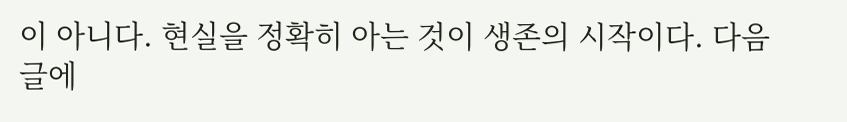이 아니다. 현실을 정확히 아는 것이 생존의 시작이다. 다음 글에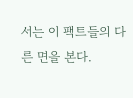서는 이 팩트들의 다른 면을 본다.